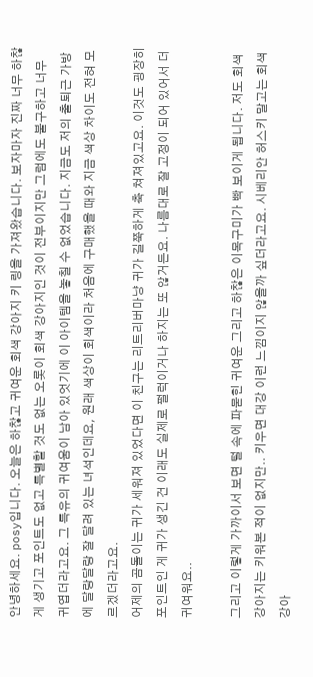안녕하세요. posy입니다. 오늘은 하찮고 귀여운 회색 강아지 키 링을 가져왔습니다. 보자마자 진짜 너무 하찮게 생기고 포인트도 없고 특별할 것도 없는 오롯이 회색 강아지인 것이 전부이지만 그럼에도 불구하고 너무 귀엽더라고요. 그 특유의 귀여움이 남아 있엇기에 이 아이템을 놓칠 수 없었습니다. 지금도 저의 출퇴근 가방에 달랑달랑 잘 달려 있는 녀석인데요, 원래 색상이 회색이라 처음에 구매했을 때와 지금 색상 차이도 전혀 모르겠더라고요.
어제의 곰돌이는 귀가 세워져 있었다면 이 친구는 리트리버마냥 귀가 길쭉하게 축 쳐져있고요. 이것도 굉장히 포인트인 게 귀가 생긴 건 이래도 실제로 펄럭이거나 하지는 또 않거든요. 나름대로 잘 고정이 되어 있어서 더 귀여워요..

그리고 이렇게 가까이서 보면 털 속에 파묻힌 귀여운 그리고 하찮은 이목구미가 빡 보이게 됩니다. 저도 회색 강아지는 키워본 적이 없지만.. 키우면 대강 이런 느낌이지 않을까 싶더라고요. 시베리안 허스키 말고는 회색 강아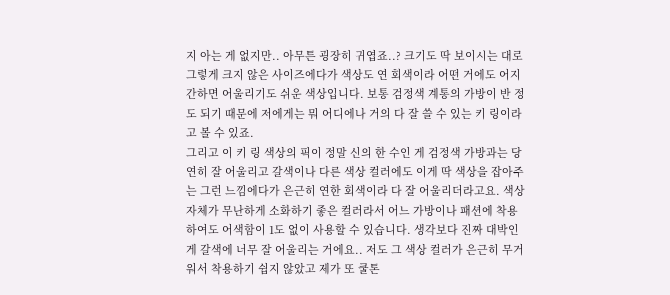지 아는 게 없지만.. 아무튼 굉장히 귀엽죠..? 크기도 딱 보이시는 대로 그렇게 크지 않은 사이즈에다가 색상도 연 회색이라 어떤 거에도 어지간하면 어울리기도 쉬운 색상입니다. 보통 검정색 계통의 가방이 반 정도 되기 때문에 저에게는 뭐 어디에나 거의 다 잘 쓸 수 있는 키 링이라고 볼 수 있죠.
그리고 이 키 링 색상의 픽이 정말 신의 한 수인 게 검정색 가방과는 당연히 잘 어울리고 갈색이나 다른 색상 컬러에도 이게 딱 색상을 잡아주는 그런 느낌에다가 은근히 연한 회색이라 다 잘 어울리더라고요. 색상 자체가 무난하게 소화하기 좋은 컬러라서 어느 가방이나 패션에 착용하여도 어색함이 1도 없이 사용할 수 있습니다. 생각보다 진짜 대박인 게 갈색에 너무 잘 어울리는 거에요.. 저도 그 색상 컬러가 은근히 무거워서 착용하기 쉽지 않았고 제가 또 쿨톤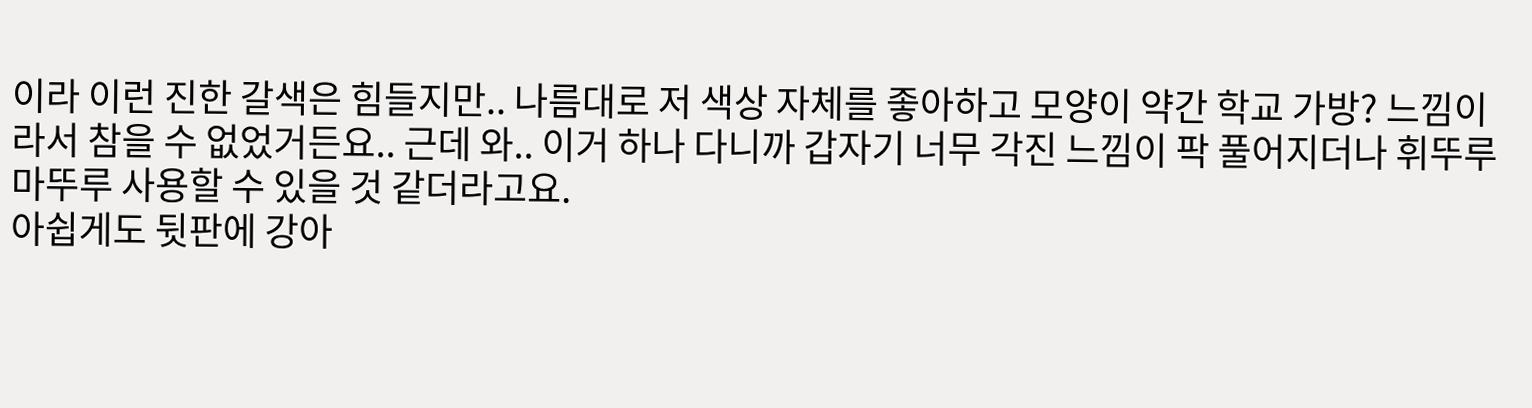이라 이런 진한 갈색은 힘들지만.. 나름대로 저 색상 자체를 좋아하고 모양이 약간 학교 가방? 느낌이라서 참을 수 없었거든요.. 근데 와.. 이거 하나 다니까 갑자기 너무 각진 느낌이 팍 풀어지더나 휘뚜루마뚜루 사용할 수 있을 것 같더라고요.
아쉽게도 뒷판에 강아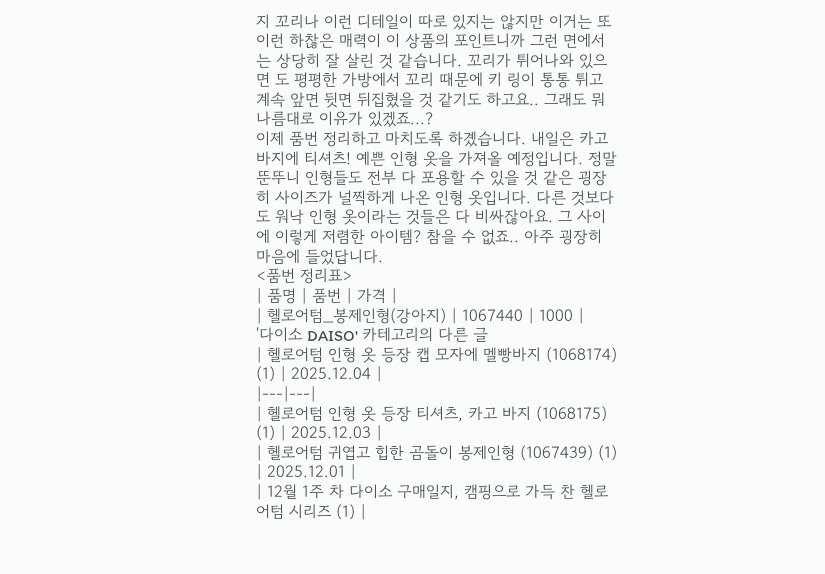지 꼬리나 이런 디테일이 따로 있지는 않지만 이거는 또 이런 하찮은 매력이 이 상품의 포인트니까 그런 면에서는 상당히 잘 살린 것 같습니다. 꼬리가 튀어나와 있으면 도 평평한 가방에서 꼬리 때문에 키 링이 통통 튀고 계속 앞면 뒷면 뒤집혔을 것 같기도 하고요.. 그래도 뭐 나름대로 이유가 있겠죠...?
이제 품번 정리하고 마치도록 하곘습니다. 내일은 카고 바지에 티셔츠! 예쁜 인형 옷을 가져올 예정입니다. 정말 뚠뚜니 인형들도 전부 다 포용할 수 있을 것 같은 굉장히 사이즈가 널찍하게 나온 인형 옷입니다. 다른 것보다도 워낙 인형 옷이라는 것들은 다 비싸잖아요. 그 사이에 이렇게 저렴한 아이템? 참을 수 없죠.. 아주 굉장히 마음에 들었답니다.
<품번 정리표>
| 품명 | 품번 | 가격 |
| 헬로어텀_봉제인형(강아지) | 1067440 | 1000 |
'다이소 DAISO' 카테고리의 다른 글
| 헬로어텀 인형 옷 등장 캡 모자에 멜빵바지 (1068174) (1) | 2025.12.04 |
|---|---|
| 헬로어텀 인형 옷 등장 티셔츠, 카고 바지 (1068175) (1) | 2025.12.03 |
| 헬로어텀 귀엽고 힙한 곰돌이 봉제인형 (1067439) (1) | 2025.12.01 |
| 12월 1주 차 다이소 구매일지, 캠핑으로 가득 찬 헬로어텀 시리즈 (1) |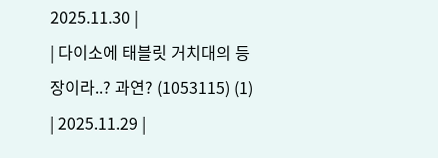2025.11.30 |
| 다이소에 태블릿 거치대의 등장이라..? 과연? (1053115) (1) | 2025.11.29 |